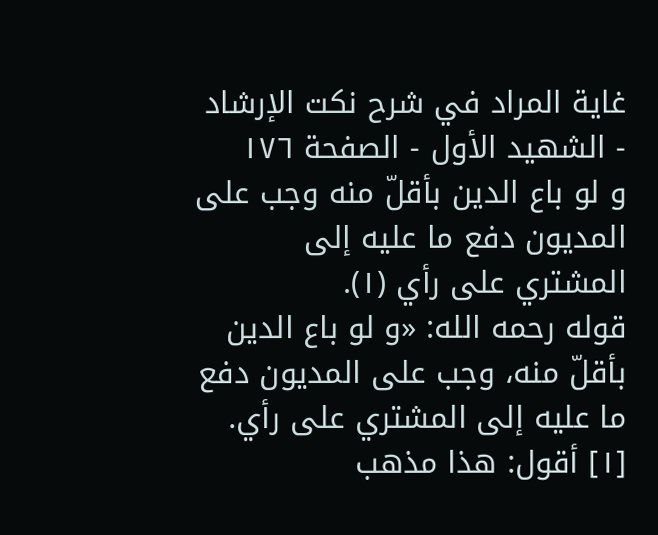غاية المراد في شرح نكت الإرشاد - الشهيد الأول - الصفحة ١٧٦
و لو باع الدين بأقلّ منه وجب على المديون دفع ما عليه إلى المشتري على رأي (١).
قوله رحمه الله: «و لو باع الدين بأقلّ منه، وجب على المديون دفع ما عليه إلى المشتري على رأي.
[١] أقول: هذا مذهب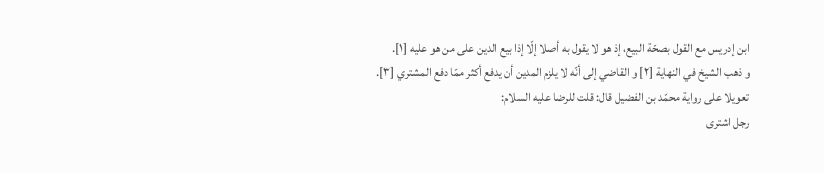ابن إدريس مع القول بصحّة البيع، إذ هو لا يقول به أصلا إلّا إذا بيع الدين على من هو عليه [١].
و ذهب الشيخ في النهاية [٢] و القاضي إلى أنّه لا يلزم المدين أن يدفع أكثر ممّا دفع المشتري [٣]. تعويلا على رواية محمّد بن الفضيل قال: قلت للرضا عليه السلام:
رجل اشترى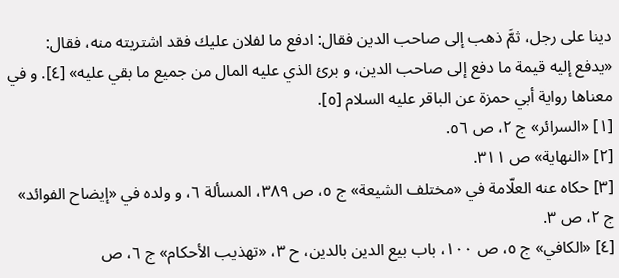دينا على رجل، ثمَّ ذهب إلى صاحب الدين فقال: ادفع ما لفلان عليك فقد اشتريته منه، فقال: «يدفع إليه قيمة ما دفع إلى صاحب الدين، و برئ الذي عليه المال من جميع ما بقي عليه» [٤]. و في معناها رواية أبي حمزة عن الباقر عليه السلام [٥].
[١] «السرائر» ج ٢، ص ٥٦.
[٢] «النهاية» ص ٣١١.
[٣] حكاه عنه العلّامة في «مختلف الشيعة» ج ٥، ص ٣٨٩، المسألة ٦، و ولده في «إيضاح الفوائد» ج ٢، ص ٣.
[٤] «الكافي» ج ٥، ص ١٠٠، باب بيع الدين بالدين، ح ٣، «تهذيب الأحكام» ج ٦، ص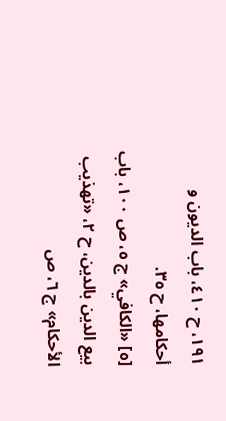١٩١، ح ٤١٠، باب الديون و أحكامها، ح ٣٥.
[٥] «الكافي» ج ٥، ص ١٠٠، باب بيع الدين بالدين، ح ٢، «تهذيب الأحكام» ج ٦، ص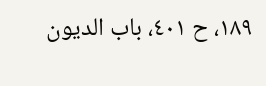١٨٩، ح ٤٠١، باب الديون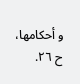و أحكامها، ح ٢٦.